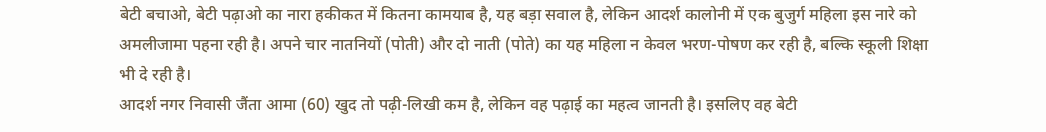बेटी बचाओ, बेटी पढ़ाओ का नारा हकीकत में कितना कामयाब है, यह बड़ा सवाल है, लेकिन आदर्श कालोनी में एक बुजुर्ग महिला इस नारे को अमलीजामा पहना रही है। अपने चार नातनियों (पोती) और दो नाती (पोते) का यह महिला न केवल भरण-पोषण कर रही है, बल्कि स्कूली शिक्षा भी दे रही है।
आदर्श नगर निवासी जैंता आमा (60) खुद तो पढ़ी-लिखी कम है, लेकिन वह पढ़ाई का महत्व जानती है। इसलिए वह बेटी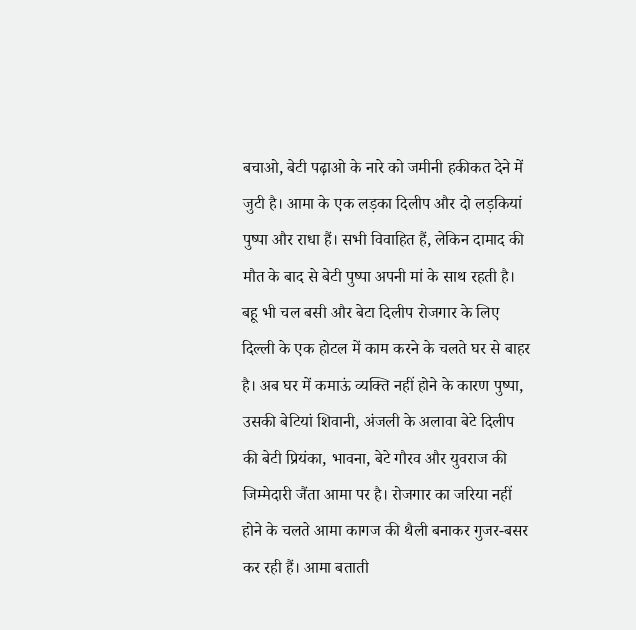बचाओ, बेटी पढ़ाओ के नारे को जमीनी हकीकत देने में जुटी है। आमा के एक लड़का दिलीप और दो लड़कियां पुष्पा और राधा हैं। सभी विवाहित हैं, लेकिन दामाद की मौत के बाद से बेटी पुष्पा अपनी मां के साथ रहती है। बहू भी चल बसी और बेटा दिलीप रोजगार के लिए दिल्ली के एक होटल में काम करने के चलते घर से बाहर है। अब घर में कमाऊं व्यक्ति नहीं होने के कारण पुष्पा, उसकी बेटियां शिवानी, अंजली के अलावा बेटे दिलीप की बेटी प्रियंका, भावना, बेटे गौरव और युवराज की जिम्मेदारी जैंता आमा पर है। रोजगार का जरिया नहीं होने के चलते आमा कागज की थैली बनाकर गुजर-बसर कर रही हैं। आमा बताती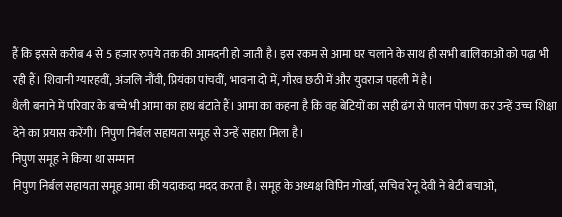हैं कि इससे करीब 4 से 5 हजार रुपये तक की आमदनी हो जाती है। इस रकम से आमा घर चलाने के साथ ही सभी बालिकाओं को पढ़ा भी रही हैं। शिवानी ग्यारहवीं, अंजलि नौंवी, प्रियंका पांचवीं, भावना दो में, गौरव छठी में और युवराज पहली में है।
थैली बनाने में परिवार के बच्चे भी आमा का हाथ बंटाते हैं। आमा का कहना है कि वह बेटियों का सही ढंग से पालन पोषण कर उन्हें उच्च शिक्षा देने का प्रयास करेंगी। निपुण निर्बल सहायता समूह से उन्हें सहारा मिला है।
निपुण समूह ने किया था सम्मान
निपुण निर्बल सहायता समूह आमा की यदाकदा मदद करता है। समूह के अध्यक्ष विपिन गोर्खा, सचिव रेनू देवी ने बेटी बचाओ,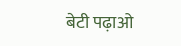बेटी पढ़ाओ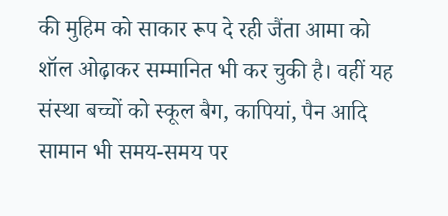की मुहिम को साकार रूप दे रही जैंता आमा को शॉल ओढ़ाकर सम्मानित भी कर चुकी है। वहीं यह संस्था बच्चों को स्कूल बैग, कापियां, पैन आदि सामान भी समय-समय पर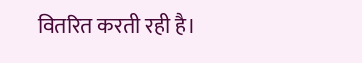वितरित करती रही है।